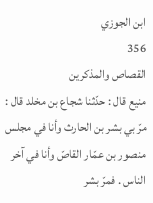ابن الجوزي
356
القصاص والمذكرين
منيع قال : حدّثنا شجاع بن مخلد قال : مرّ بي بشر بن الحارث وأنا في مجلس منصور بن عمّار القاصّ وأنا في آخر الناس . فمرّ بشر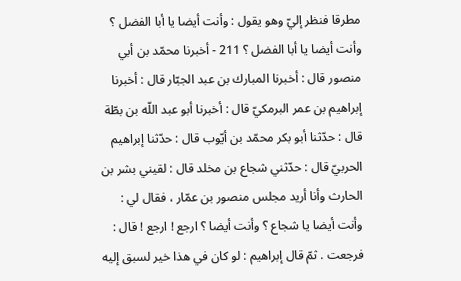مطرقا فنظر إليّ وهو يقول : وأنت أيضا يا أبا الفضل ؟ وأنت أيضا يا أبا الفضل ؟ 211 - أخبرنا محمّد بن أبي منصور قال : أخبرنا المبارك بن عبد الجبّار قال : أخبرنا إبراهيم بن عمر البرمكيّ قال : أخبرنا أبو عبد اللّه بن بطّة قال : حدّثنا أبو بكر محمّد بن أيّوب قال : حدّثنا إبراهيم الحربيّ قال : حدّثني شجاع بن مخلد قال : لقيني بشر بن الحارث وأنا أريد مجلس منصور بن عمّار ، فقال لي : وأنت أيضا يا شجاع ؟ وأنت أيضا ؟ ارجع ! ارجع ! قال : فرجعت . ثمّ قال إبراهيم : لو كان في هذا خير لسبق إليه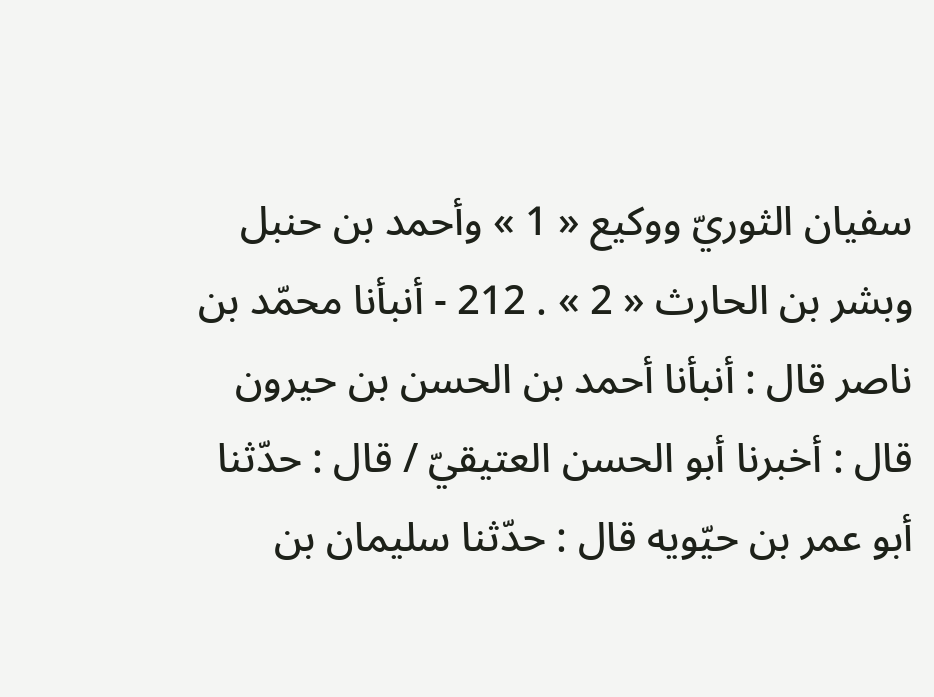سفيان الثوريّ ووكيع « 1 » وأحمد بن حنبل وبشر بن الحارث « 2 » . 212 - أنبأنا محمّد بن ناصر قال : أنبأنا أحمد بن الحسن بن حيرون قال : أخبرنا أبو الحسن العتيقيّ / قال : حدّثنا أبو عمر بن حيّويه قال : حدّثنا سليمان بن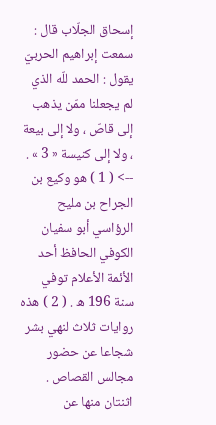إسحاق الجلّاب قال : سمعت إبراهيم الحربيّ يقول : الحمد للّه الذي لم يجعلنا ممّن يذهب إلى قاصّ ، ولا إلى بيعة ، ولا إلى كنيسة « 3 » .
--> ( 1 ) هو وكيع بن الجراح بن مليح الرؤاسي أبو سفيان الكوفي الحافظ أحد الأئمة الأعلام توفي سنة 196 ه . ( 2 ) هذه روايات ثلاث لنهي بشر شجاعا عن حضور مجالس القصاص . اثنتان منها عن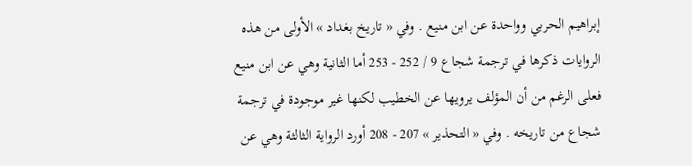إبراهيم الحربي وواحدة عن ابن منيع . وفي « تاريخ بغداد » الأولى من هذه الروايات ذكرها في ترجمة شجاع 9 / 252 - 253 أما الثانية وهي عن ابن منيع فعلى الرغم من أن المؤلف يرويها عن الخطيب لكنها غير موجودة في ترجمة شجاع من تاريخه . وفي « التحذير » 207 - 208 أورد الرواية الثالثة وهي عن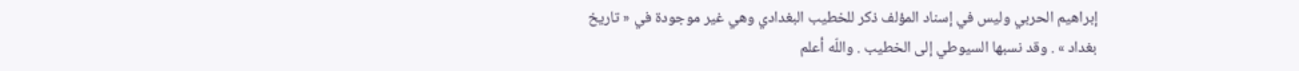إبراهيم الحربي وليس في إسناد المؤلف ذكر للخطيب البغدادي وهي غير موجودة في « تاريخ بغداد » . وقد نسبها السيوطي إلى الخطيب . واللّه أعلم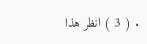. ( 3 ) انظر هذا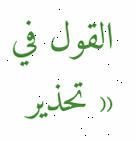القول في « تحذير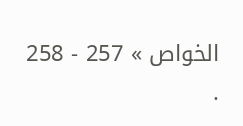الخواص » 257 - 258 .